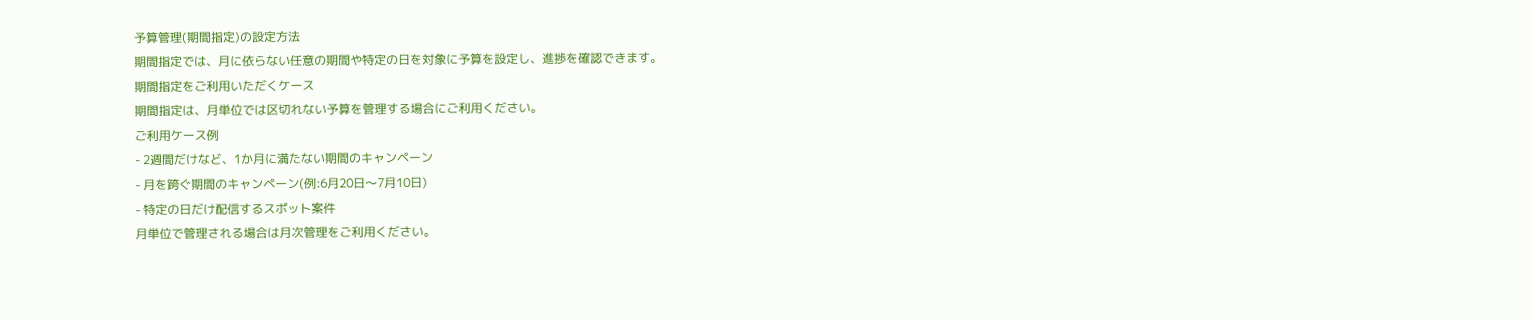予算管理(期間指定)の設定方法
期間指定では、月に依らない任意の期間や特定の日を対象に予算を設定し、進捗を確認できます。
期間指定をご利用いただくケース
期間指定は、月単位では区切れない予算を管理する場合にご利用ください。
ご利用ケース例
- 2週間だけなど、1か月に満たない期間のキャンペーン
- 月を跨ぐ期間のキャンペーン(例:6月20日〜7月10日)
- 特定の日だけ配信するスポット案件
月単位で管理される場合は月次管理をご利用ください。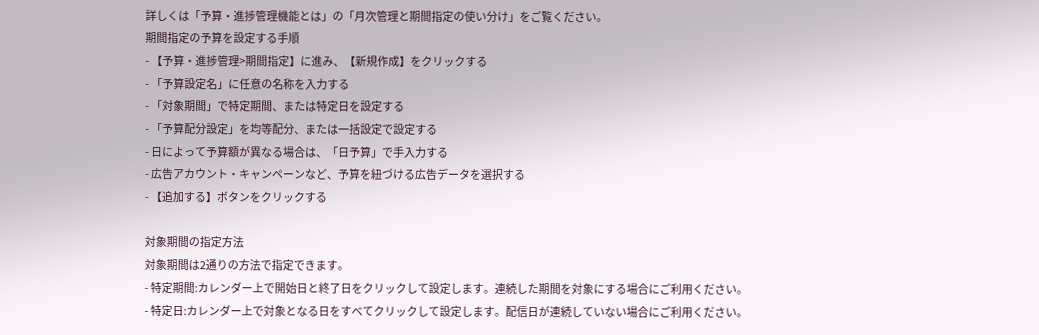詳しくは「予算・進捗管理機能とは」の「月次管理と期間指定の使い分け」をご覧ください。
期間指定の予算を設定する手順
- 【予算・進捗管理>期間指定】に進み、【新規作成】をクリックする
- 「予算設定名」に任意の名称を入力する
- 「対象期間」で特定期間、または特定日を設定する
- 「予算配分設定」を均等配分、または一括設定で設定する
- 日によって予算額が異なる場合は、「日予算」で手入力する
- 広告アカウント・キャンペーンなど、予算を紐づける広告データを選択する
- 【追加する】ボタンをクリックする

対象期間の指定方法
対象期間は2通りの方法で指定できます。
- 特定期間:カレンダー上で開始日と終了日をクリックして設定します。連続した期間を対象にする場合にご利用ください。
- 特定日:カレンダー上で対象となる日をすべてクリックして設定します。配信日が連続していない場合にご利用ください。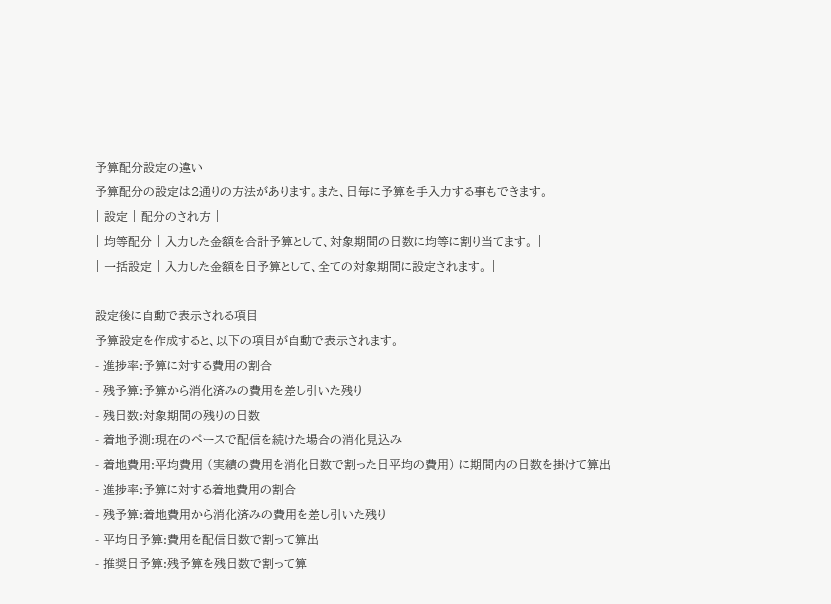予算配分設定の違い
予算配分の設定は2通りの方法があります。また、日毎に予算を手入力する事もできます。
| 設定 | 配分のされ方 |
| 均等配分 | 入力した金額を合計予算として、対象期間の日数に均等に割り当てます。 |
| 一括設定 | 入力した金額を日予算として、全ての対象期間に設定されます。 |

設定後に自動で表示される項目
予算設定を作成すると、以下の項目が自動で表示されます。
- 進捗率:予算に対する費用の割合
- 残予算:予算から消化済みの費用を差し引いた残り
- 残日数:対象期間の残りの日数
- 着地予測:現在のペースで配信を続けた場合の消化見込み
- 着地費用:平均費用 (実績の費用を消化日数で割った日平均の費用) に期間内の日数を掛けて算出
- 進捗率:予算に対する着地費用の割合
- 残予算:着地費用から消化済みの費用を差し引いた残り
- 平均日予算:費用を配信日数で割って算出
- 推奨日予算:残予算を残日数で割って算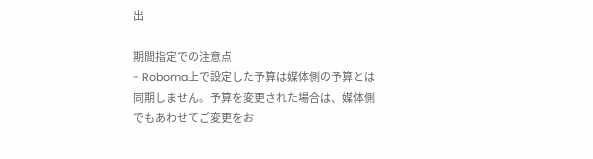出

期間指定での注意点
- Roboma上で設定した予算は媒体側の予算とは同期しません。予算を変更された場合は、媒体側でもあわせてご変更をお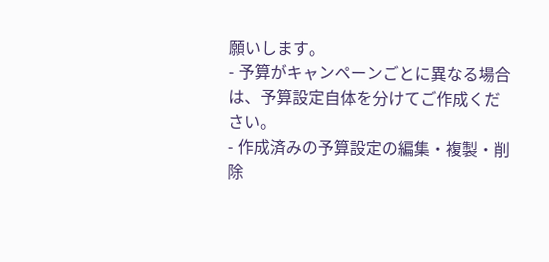願いします。
- 予算がキャンペーンごとに異なる場合は、予算設定自体を分けてご作成ください。
- 作成済みの予算設定の編集・複製・削除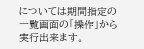については期間指定の一覧画面の「操作」から実行出来ます。